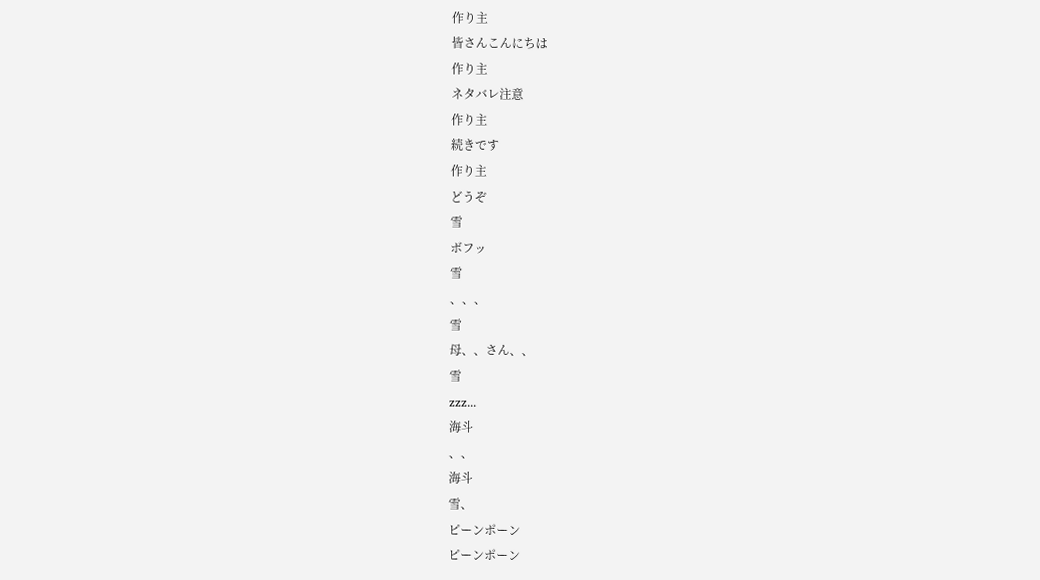作り主
皆さんこんにちは
作り主
ネタバレ注意
作り主
続きです
作り主
どうぞ
雪
ボフッ
雪
、、、
雪
母、、さん、、
雪
zzz...
海斗
、、
海斗
雪、
ピーンポーン
ピーンポーン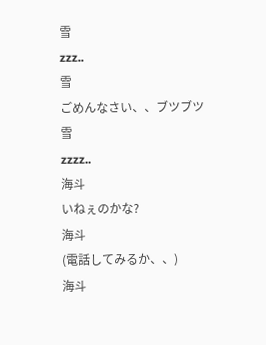雪
zzz..
雪
ごめんなさい、、ブツブツ
雪
zzzz..
海斗
いねぇのかな?
海斗
(電話してみるか、、)
海斗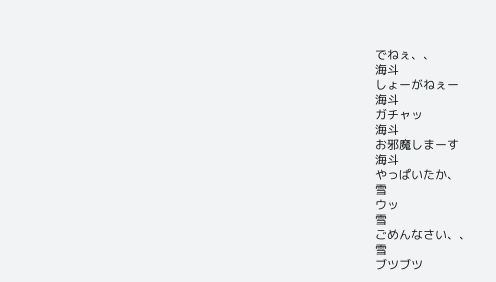でねぇ、、
海斗
しょーがねぇー
海斗
ガチャッ
海斗
お邪魔しまーす
海斗
やっぱいたか、
雪
ウッ
雪
ごめんなさい、、
雪
ブツブツ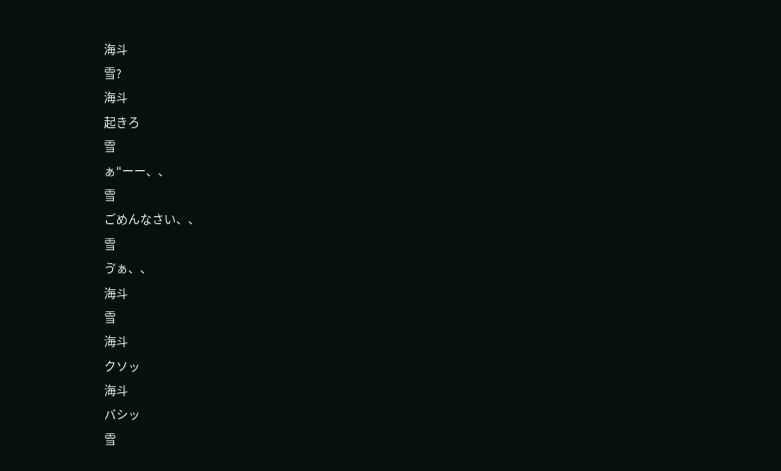海斗
雪?
海斗
起きろ
雪
ぁ"ーー、、
雪
ごめんなさい、、
雪
ゔぁ、、
海斗
雪
海斗
クソッ
海斗
バシッ
雪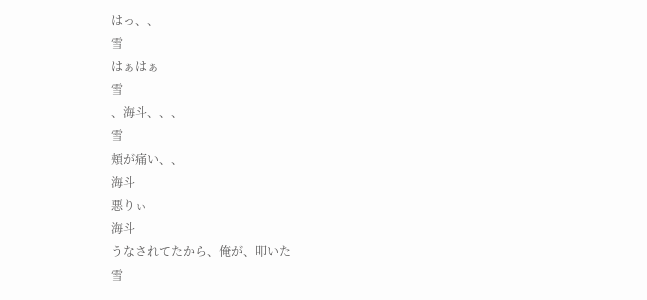はっ、、
雪
はぁはぁ
雪
、海斗、、、
雪
頬が痛い、、
海斗
悪りぃ
海斗
うなされてたから、俺が、叩いた
雪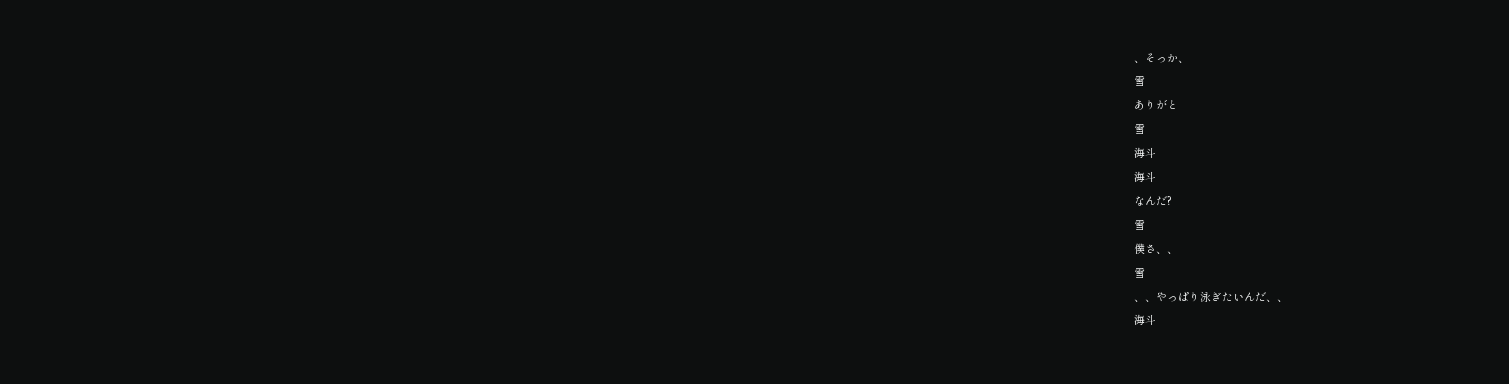、そっか、
雪
ありがと
雪
海斗
海斗
なんだ?
雪
僕さ、、
雪
、、やっぱり泳ぎたいんだ、、
海斗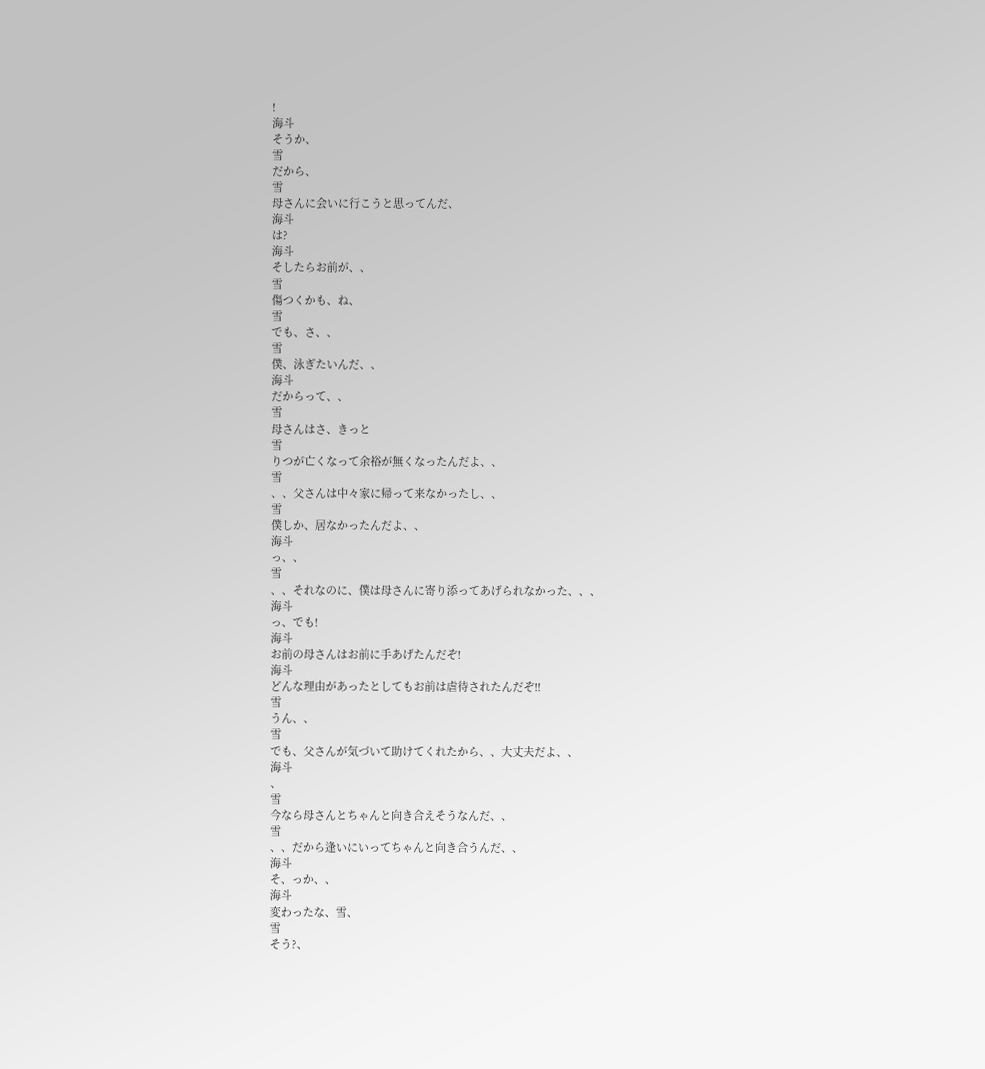!
海斗
そうか、
雪
だから、
雪
母さんに会いに行こうと思ってんだ、
海斗
は?
海斗
そしたらお前が、、
雪
傷つくかも、ね、
雪
でも、さ、、
雪
僕、泳ぎたいんだ、、
海斗
だからって、、
雪
母さんはさ、きっと
雪
りつが亡くなって余裕が無くなったんだよ、、
雪
、、父さんは中々家に帰って来なかったし、、
雪
僕しか、居なかったんだよ、、
海斗
っ、、
雪
、、それなのに、僕は母さんに寄り添ってあげられなかった、、、
海斗
っ、でも!
海斗
お前の母さんはお前に手あげたんだぞ!
海斗
どんな理由があったとしてもお前は虐待されたんだぞ!!
雪
うん、、
雪
でも、父さんが気づいて助けてくれたから、、大丈夫だよ、、
海斗
、
雪
今なら母さんとちゃんと向き合えそうなんだ、、
雪
、、だから逢いにいってちゃんと向き合うんだ、、
海斗
そ、っか、、
海斗
変わったな、雪、
雪
そう?、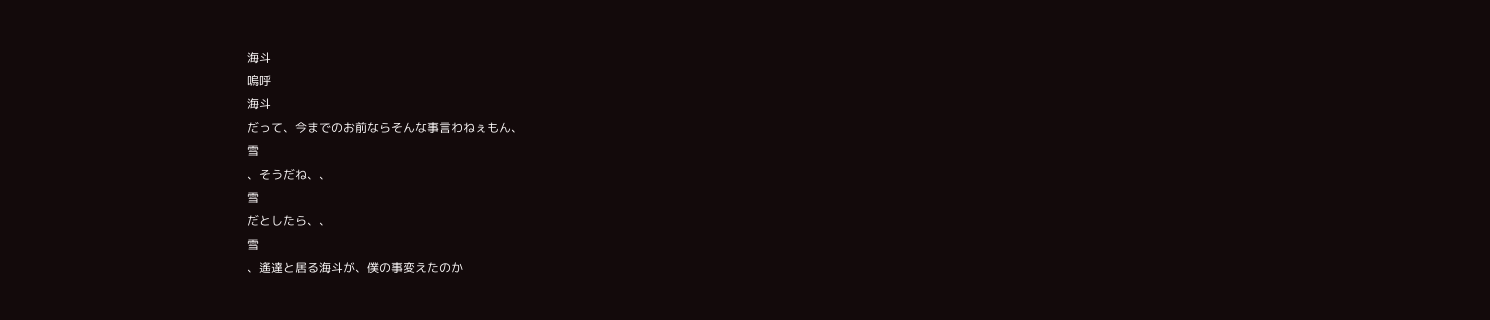海斗
嗚呼
海斗
だって、今までのお前ならそんな事言わねぇもん、
雪
、そうだね、、
雪
だとしたら、、
雪
、遙達と居る海斗が、僕の事変えたのか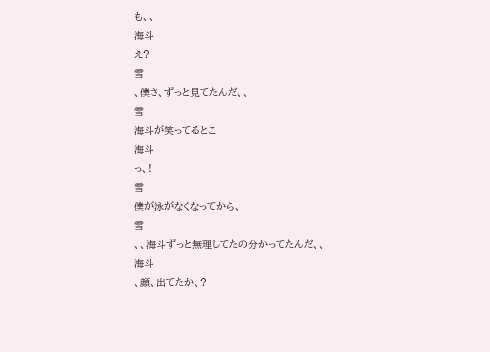も、、
海斗
え?
雪
、僕さ、ずっと見てたんだ、、
雪
海斗が笑ってるとこ
海斗
っ、!
雪
僕が泳がなくなってから、
雪
、、海斗ずっと無理してたの分かってたんだ、、
海斗
、顔、出てたか、?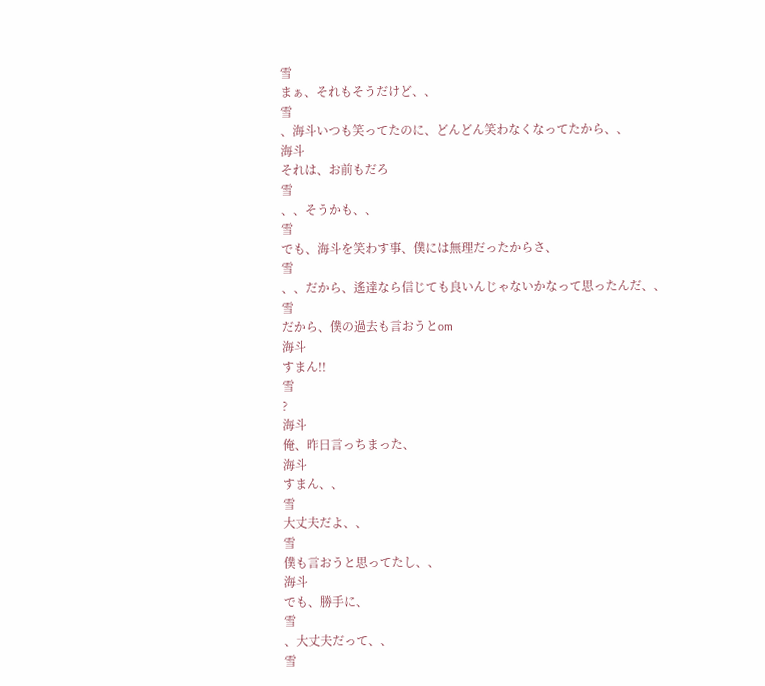雪
まぁ、それもそうだけど、、
雪
、海斗いつも笑ってたのに、どんどん笑わなくなってたから、、
海斗
それは、お前もだろ
雪
、、そうかも、、
雪
でも、海斗を笑わす事、僕には無理だったからさ、
雪
、、だから、遙達なら信じても良いんじゃないかなって思ったんだ、、
雪
だから、僕の過去も言おうとom
海斗
すまん!!
雪
?
海斗
俺、昨日言っちまった、
海斗
すまん、、
雪
大丈夫だよ、、
雪
僕も言おうと思ってたし、、
海斗
でも、勝手に、
雪
、大丈夫だって、、
雪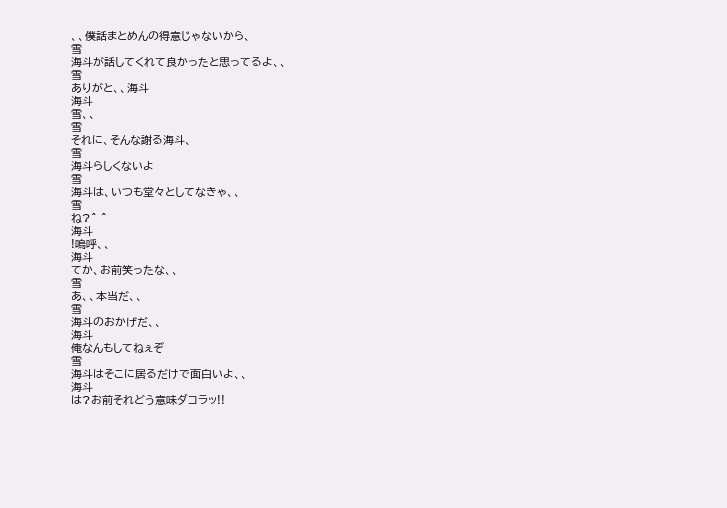、、僕話まとめんの得意じゃないから、
雪
海斗が話してくれて良かったと思ってるよ、、
雪
ありがと、、海斗
海斗
雪、、
雪
それに、そんな謝る海斗、
雪
海斗らしくないよ
雪
海斗は、いつも堂々としてなきゃ、、
雪
ね?^ ^
海斗
!嗚呼、、
海斗
てか、お前笑ったな、、
雪
あ、、本当だ、、
雪
海斗のおかげだ、、
海斗
俺なんもしてねぇぞ
雪
海斗はそこに居るだけで面白いよ、、
海斗
は?お前それどう意味ダコラッ!!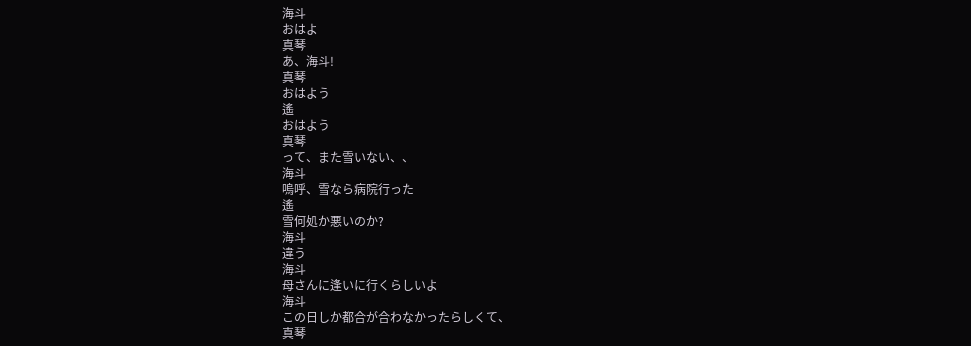海斗
おはよ
真琴
あ、海斗!
真琴
おはよう
遙
おはよう
真琴
って、また雪いない、、
海斗
嗚呼、雪なら病院行った
遙
雪何処か悪いのか?
海斗
違う
海斗
母さんに逢いに行くらしいよ
海斗
この日しか都合が合わなかったらしくて、
真琴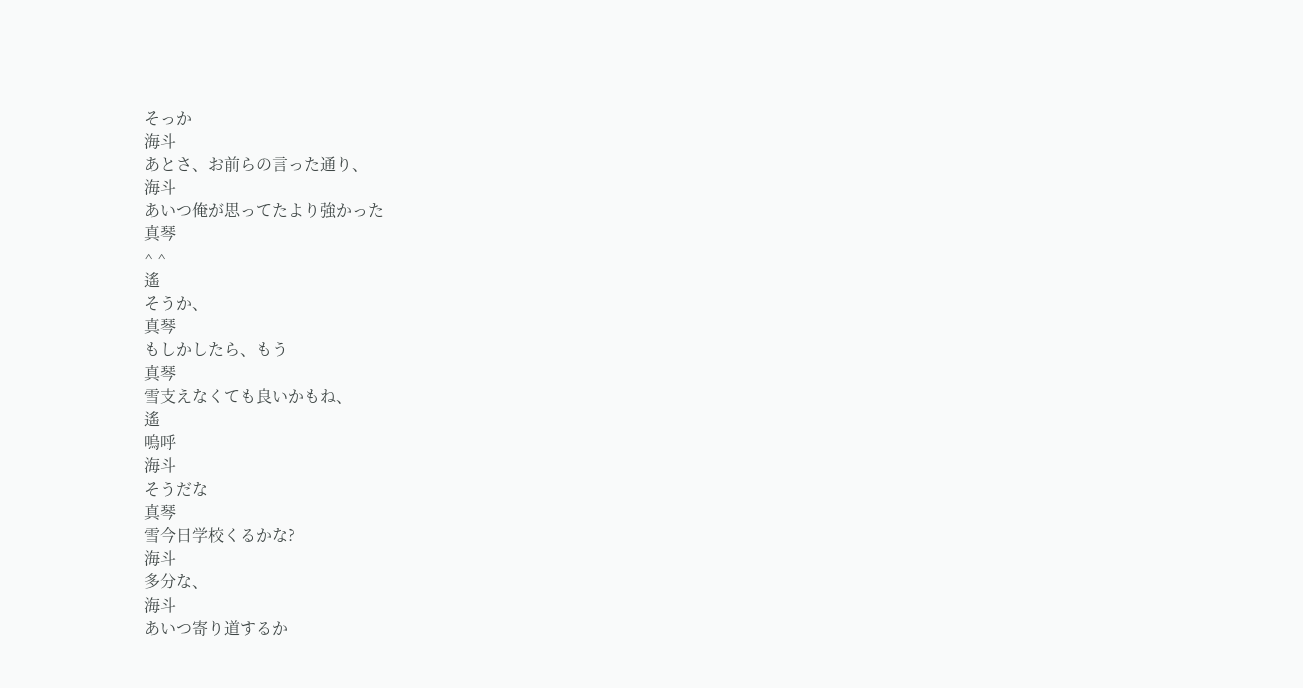そっか
海斗
あとさ、お前らの言った通り、
海斗
あいつ俺が思ってたより強かった
真琴
^ ^
遙
そうか、
真琴
もしかしたら、もう
真琴
雪支えなくても良いかもね、
遙
嗚呼
海斗
そうだな
真琴
雪今日学校くるかな?
海斗
多分な、
海斗
あいつ寄り道するか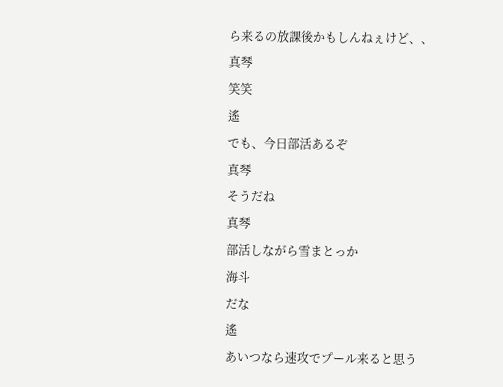ら来るの放課後かもしんねぇけど、、
真琴
笑笑
遙
でも、今日部活あるぞ
真琴
そうだね
真琴
部活しながら雪まとっか
海斗
だな
遙
あいつなら速攻でプール来ると思う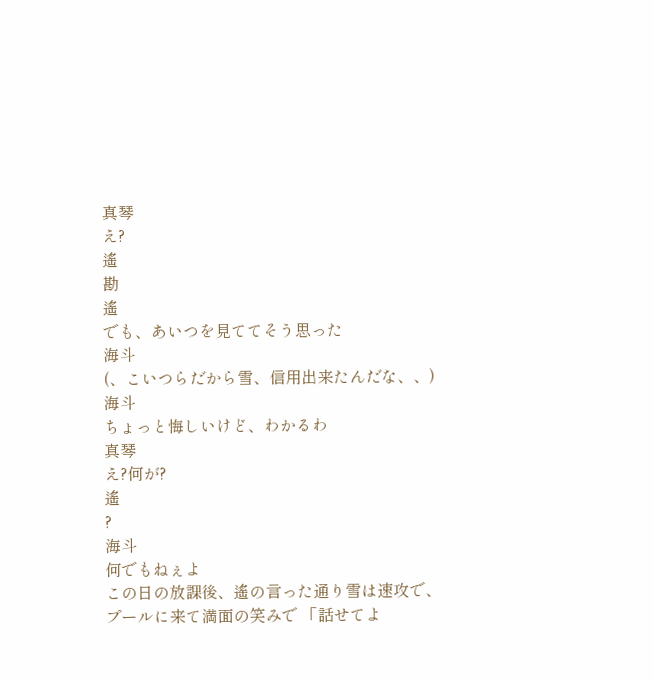真琴
え?
遙
勘
遙
でも、あいつを見ててそう思った
海斗
(、こいつらだから雪、信用出来たんだな、、)
海斗
ちょっと悔しいけど、わかるわ
真琴
え?何が?
遙
?
海斗
何でもねぇよ
この日の放課後、遙の言った通り雪は速攻で、プールに来て満面の笑みで 「話せてよ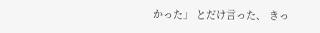かった」 とだけ言った、 きっ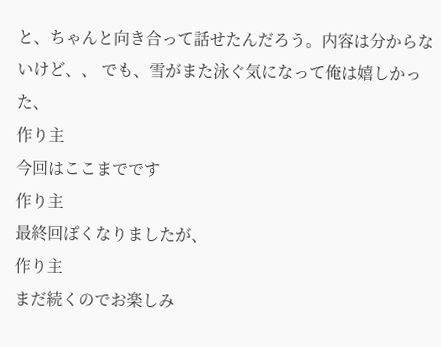と、ちゃんと向き合って話せたんだろう。内容は分からないけど、、 でも、雪がまた泳ぐ気になって俺は嬉しかった、
作り主
今回はここまでです
作り主
最終回ぽくなりましたが、
作り主
まだ続くのでお楽しみ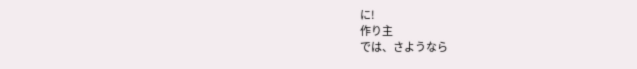に!
作り主
では、さようなら